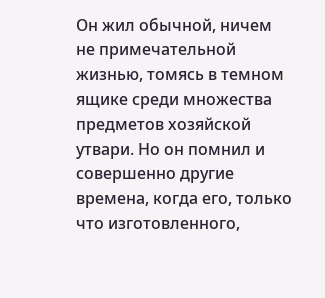Он жил обычной, ничем не примечательной жизнью, томясь в темном ящике среди множества предметов хозяйской утвари. Но он помнил и совершенно другие времена, когда его, только что изготовленного,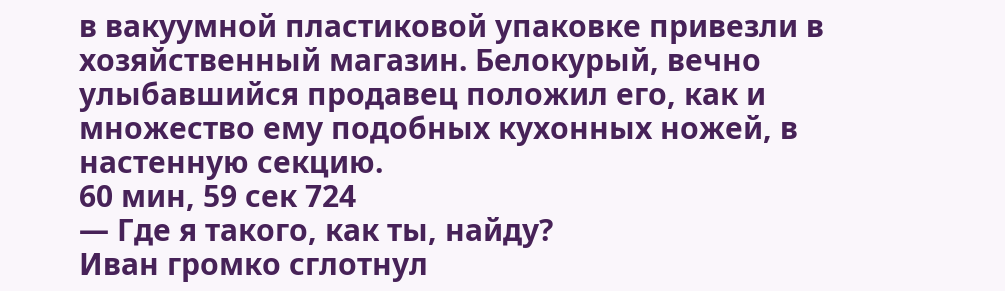в вакуумной пластиковой упаковке привезли в хозяйственный магазин. Белокурый, вечно улыбавшийся продавец положил его, как и множество ему подобных кухонных ножей, в настенную секцию.
60 мин, 59 сек 724
— Где я такого, как ты, найду?
Иван громко сглотнул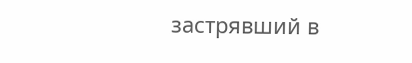застрявший в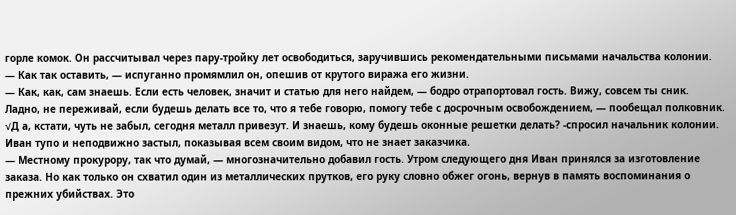горле комок. Он рассчитывал через пару-тройку лет освободиться, заручившись рекомендательными письмами начальства колонии.
— Как так оставить, — испуганно промямлил он, опешив от крутого виража его жизни.
— Как, как, сам знаешь. Если есть человек, значит и статью для него найдем, — бодро отрапортовал гость. Вижу, совсем ты сник. Ладно, не переживай, если будешь делать все то, что я тебе говорю, помогу тебе с досрочным освобождением, — пообещал полковник. √Д а, кстати, чуть не забыл, сегодня металл привезут. И знаешь, кому будешь оконные решетки делать? -спросил начальник колонии. Иван тупо и неподвижно застыл, показывая всем своим видом, что не знает заказчика.
— Местному прокурору, так что думай, — многозначительно добавил гость. Утром следующего дня Иван принялся за изготовление заказа. Но как только он схватил один из металлических прутков, его руку словно обжег огонь, вернув в память воспоминания о прежних убийствах. Это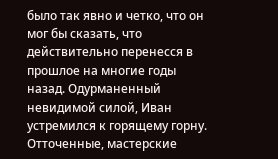было так явно и четко, что он мог бы сказать, что действительно перенесся в прошлое на многие годы назад. Одурманенный невидимой силой, Иван устремился к горящему горну. Отточенные, мастерские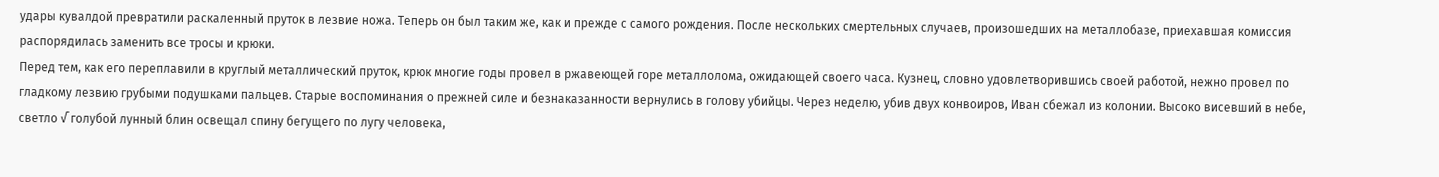удары кувалдой превратили раскаленный пруток в лезвие ножа. Теперь он был таким же, как и прежде с самого рождения. После нескольких смертельных случаев, произошедших на металлобазе, приехавшая комиссия распорядилась заменить все тросы и крюки.
Перед тем, как его переплавили в круглый металлический пруток, крюк многие годы провел в ржавеющей горе металлолома, ожидающей своего часа. Кузнец, словно удовлетворившись своей работой, нежно провел по гладкому лезвию грубыми подушками пальцев. Старые воспоминания о прежней силе и безнаказанности вернулись в голову убийцы. Через неделю, убив двух конвоиров, Иван сбежал из колонии. Высоко висевший в небе, светло √ голубой лунный блин освещал спину бегущего по лугу человека,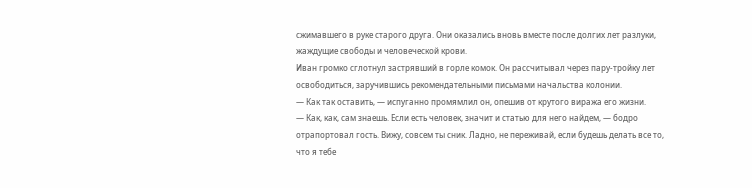сжимавшего в руке старого друга. Они оказались вновь вместе после долгих лет разлуки, жаждущие свободы и человеческой крови.
Иван громко сглотнул застрявший в горле комок. Он рассчитывал через пару-тройку лет освободиться, заручившись рекомендательными письмами начальства колонии.
— Как так оставить, — испуганно промямлил он, опешив от крутого виража его жизни.
— Как, как, сам знаешь. Если есть человек, значит и статью для него найдем, — бодро отрапортовал гость. Вижу, совсем ты сник. Ладно, не переживай, если будешь делать все то, что я тебе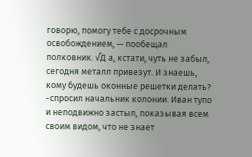говорю, помогу тебе с досрочным освобождением, — пообещал полковник. √Д а, кстати, чуть не забыл, сегодня металл привезут. И знаешь, кому будешь оконные решетки делать? -спросил начальник колонии. Иван тупо и неподвижно застыл, показывая всем своим видом, что не знает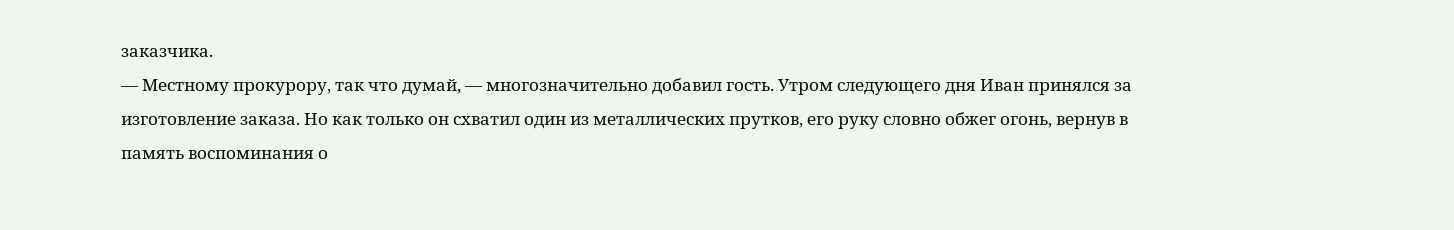заказчика.
— Местному прокурору, так что думай, — многозначительно добавил гость. Утром следующего дня Иван принялся за изготовление заказа. Но как только он схватил один из металлических прутков, его руку словно обжег огонь, вернув в память воспоминания о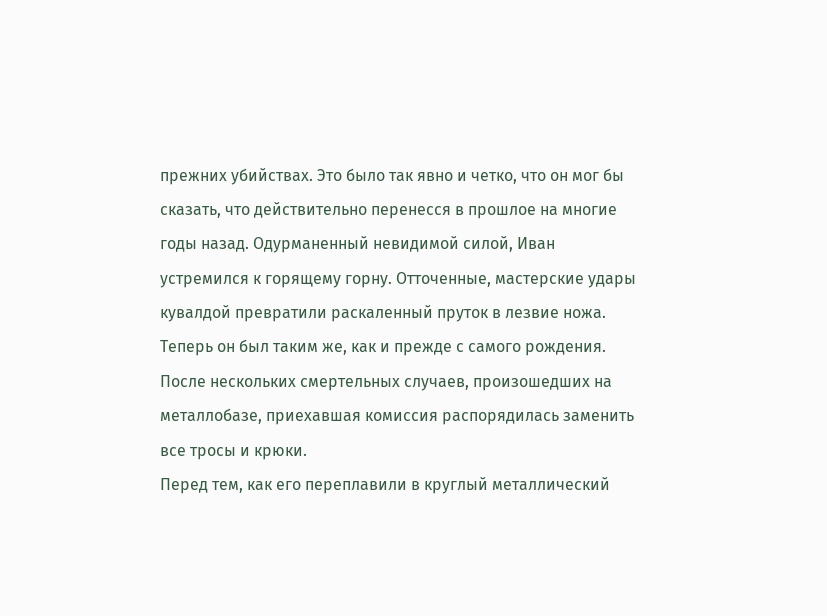прежних убийствах. Это было так явно и четко, что он мог бы сказать, что действительно перенесся в прошлое на многие годы назад. Одурманенный невидимой силой, Иван устремился к горящему горну. Отточенные, мастерские удары кувалдой превратили раскаленный пруток в лезвие ножа. Теперь он был таким же, как и прежде с самого рождения. После нескольких смертельных случаев, произошедших на металлобазе, приехавшая комиссия распорядилась заменить все тросы и крюки.
Перед тем, как его переплавили в круглый металлический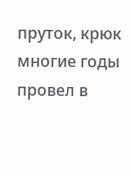пруток, крюк многие годы провел в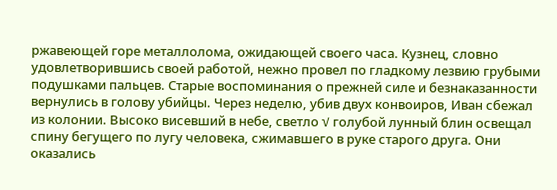ржавеющей горе металлолома, ожидающей своего часа. Кузнец, словно удовлетворившись своей работой, нежно провел по гладкому лезвию грубыми подушками пальцев. Старые воспоминания о прежней силе и безнаказанности вернулись в голову убийцы. Через неделю, убив двух конвоиров, Иван сбежал из колонии. Высоко висевший в небе, светло √ голубой лунный блин освещал спину бегущего по лугу человека, сжимавшего в руке старого друга. Они оказались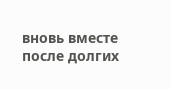вновь вместе после долгих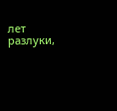лет разлуки,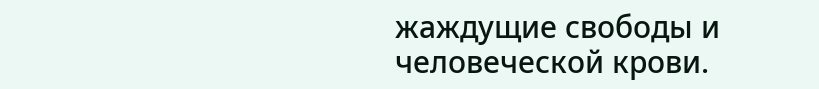жаждущие свободы и человеческой крови.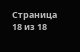Страница 18 из 18